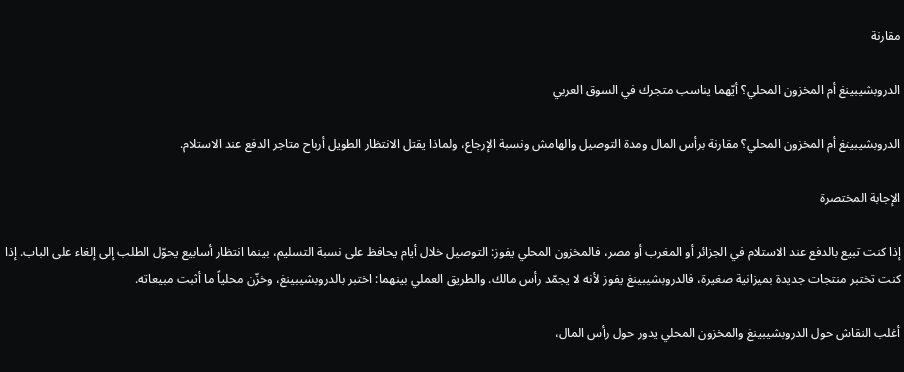مقارنة

الدروبشيبينغ أم المخزون المحلي؟ أيّهما يناسب متجرك في السوق العربي

الدروبشيبينغ أم المخزون المحلي؟ مقارنة برأس المال ومدة التوصيل والهامش ونسبة الإرجاع، ولماذا يقتل الانتظار الطويل أرباح متاجر الدفع عند الاستلام.

الإجابة المختصرة

إذا كنت تبيع بالدفع عند الاستلام في الجزائر أو المغرب أو مصر، فالمخزون المحلي يفوز: التوصيل خلال أيام يحافظ على نسبة التسليم، بينما انتظار أسابيع يحوّل الطلب إلى إلغاء على الباب. إذا كنت تختبر منتجات جديدة بميزانية صغيرة، فالدروبشيبينغ يفوز لأنه لا يجمّد رأس مالك. والطريق العملي بينهما: اختبر بالدروبشيبينغ، وخزّن محلياً ما أثبت مبيعاته.

أغلب النقاش حول الدروبشيبينغ والمخزون المحلي يدور حول رأس المال،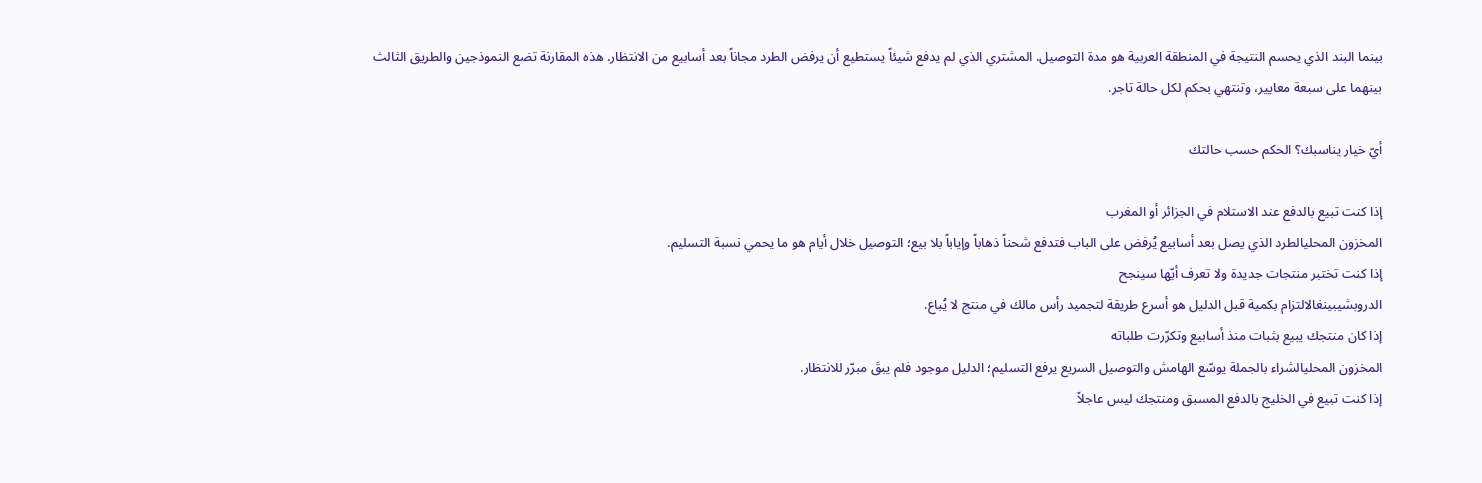بينما البند الذي يحسم النتيجة في المنطقة العربية هو مدة التوصيل. المشتري الذي لم يدفع شيئاً يستطيع أن يرفض الطرد مجاناً بعد أسابيع من الانتظار. هذه المقارنة تضع النموذجين والطريق الثالث بينهما على سبعة معايير، وتنتهي بحكم لكل حالة تاجر.

أيّ خيار يناسبك؟ الحكم حسب حالتك

إذا كنت تبيع بالدفع عند الاستلام في الجزائر أو المغرب
المخزون المحليالطرد الذي يصل بعد أسابيع يُرفض على الباب فتدفع شحناً ذهاباً وإياباً بلا بيع؛ التوصيل خلال أيام هو ما يحمي نسبة التسليم.
إذا كنت تختبر منتجات جديدة ولا تعرف أيّها سينجح
الدروبشيبينغالالتزام بكمية قبل الدليل هو أسرع طريقة لتجميد رأس مالك في منتج لا يُباع.
إذا كان منتجك يبيع بثبات منذ أسابيع وتكرّرت طلباته
المخزون المحليالشراء بالجملة يوسّع الهامش والتوصيل السريع يرفع التسليم؛ الدليل موجود فلم يبقَ مبرّر للانتظار.
إذا كنت تبيع في الخليج بالدفع المسبق ومنتجك ليس عاجلاً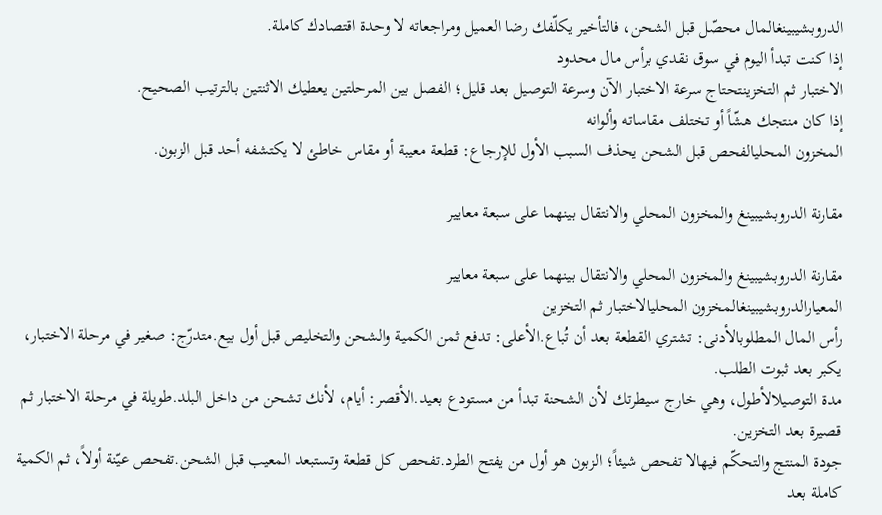الدروبشيبينغالمال محصّل قبل الشحن، فالتأخير يكلّفك رضا العميل ومراجعاته لا وحدة اقتصادك كاملة.
إذا كنت تبدأ اليوم في سوق نقدي برأس مال محدود
الاختبار ثم التخزينتحتاج سرعة الاختبار الآن وسرعة التوصيل بعد قليل؛ الفصل بين المرحلتين يعطيك الاثنتين بالترتيب الصحيح.
إذا كان منتجك هشّاً أو تختلف مقاساته وألوانه
المخزون المحليالفحص قبل الشحن يحذف السبب الأول للإرجاع: قطعة معيبة أو مقاس خاطئ لا يكتشفه أحد قبل الزبون.

مقارنة الدروبشيبينغ والمخزون المحلي والانتقال بينهما على سبعة معايير

مقارنة الدروبشيبينغ والمخزون المحلي والانتقال بينهما على سبعة معايير
المعيارالدروبشيبينغالمخزون المحليالاختبار ثم التخزين
رأس المال المطلوبالأدنى: تشتري القطعة بعد أن تُباع.الأعلى: تدفع ثمن الكمية والشحن والتخليص قبل أول بيع.متدرّج: صغير في مرحلة الاختبار، يكبر بعد ثبوت الطلب.
مدة التوصيلالأطول، وهي خارج سيطرتك لأن الشحنة تبدأ من مستودع بعيد.الأقصر: أيام، لأنك تشحن من داخل البلد.طويلة في مرحلة الاختبار ثم قصيرة بعد التخزين.
جودة المنتج والتحكّم فيهالا تفحص شيئاً؛ الزبون هو أول من يفتح الطرد.تفحص كل قطعة وتستبعد المعيب قبل الشحن.تفحص عيّنة أولاً، ثم الكمية كاملة بعد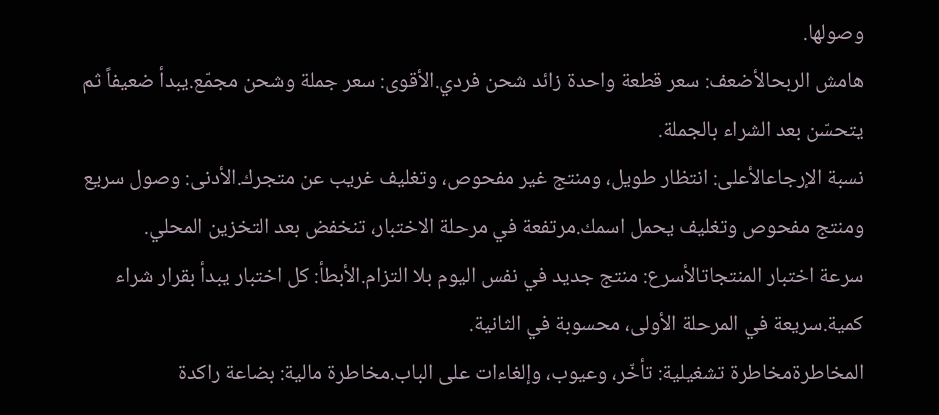وصولها.
هامش الربحالأضعف: سعر قطعة واحدة زائد شحن فردي.الأقوى: سعر جملة وشحن مجمّع.يبدأ ضعيفاً ثم يتحسّن بعد الشراء بالجملة.
نسبة الإرجاعالأعلى: انتظار طويل، ومنتج غير مفحوص، وتغليف غريب عن متجرك.الأدنى: وصول سريع ومنتج مفحوص وتغليف يحمل اسمك.مرتفعة في مرحلة الاختبار، تنخفض بعد التخزين المحلي.
سرعة اختبار المنتجاتالأسرع: منتج جديد في نفس اليوم بلا التزام.الأبطأ: كل اختبار يبدأ بقرار شراء كمية.سريعة في المرحلة الأولى، محسوبة في الثانية.
المخاطرةمخاطرة تشغيلية: تأخّر، وعيوب، وإلغاءات على الباب.مخاطرة مالية: بضاعة راكدة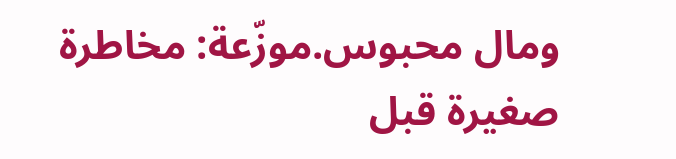ومال محبوس.موزّعة: مخاطرة صغيرة قبل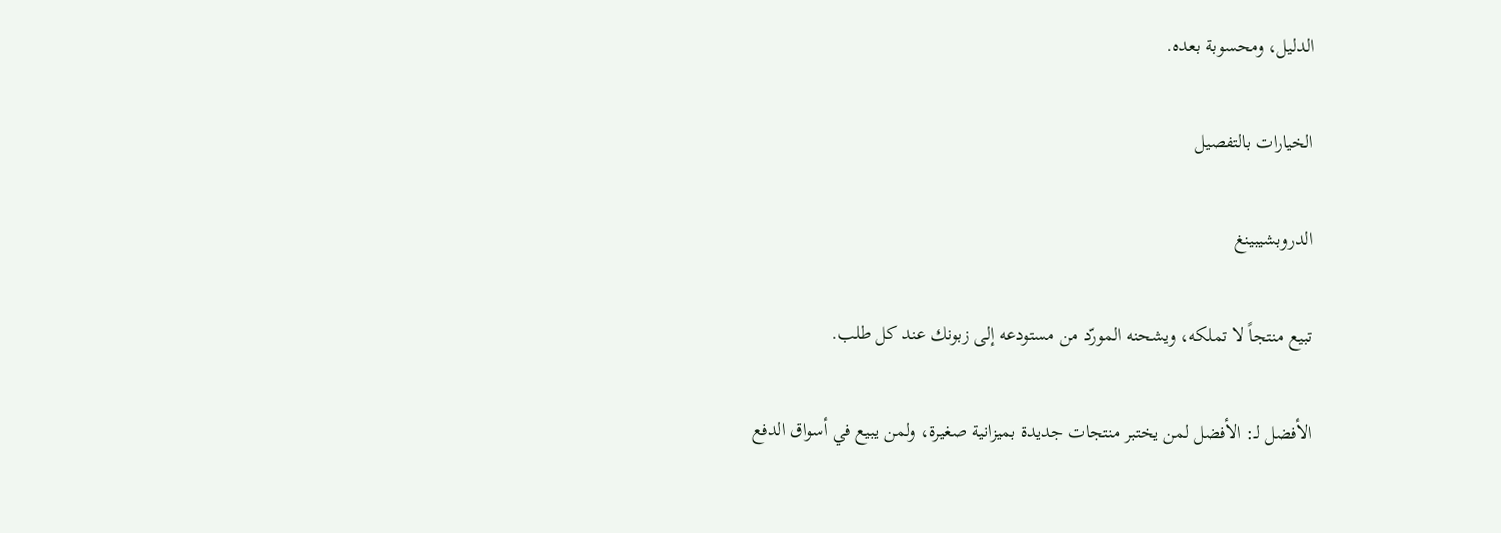الدليل، ومحسوبة بعده.

الخيارات بالتفصيل

الدروبشيبينغ

تبيع منتجاً لا تملكه، ويشحنه المورّد من مستودعه إلى زبونك عند كل طلب.

الأفضل لـ: الأفضل لمن يختبر منتجات جديدة بميزانية صغيرة، ولمن يبيع في أسواق الدفع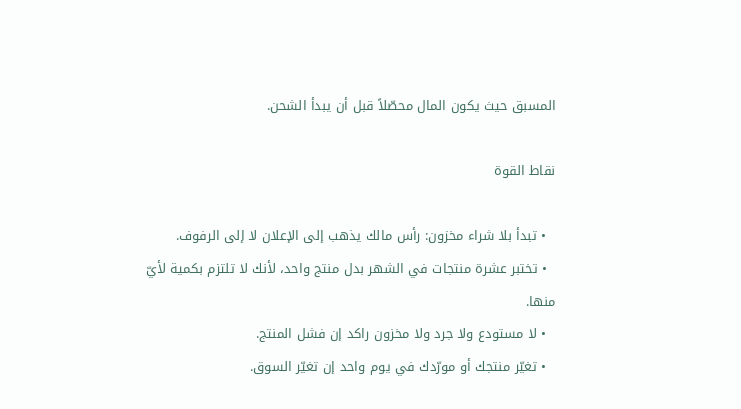المسبق حيث يكون المال محصّلاً قبل أن يبدأ الشحن.

نقاط القوة

  • تبدأ بلا شراء مخزون: رأس مالك يذهب إلى الإعلان لا إلى الرفوف.
  • تختبر عشرة منتجات في الشهر بدل منتج واحد، لأنك لا تلتزم بكمية لأيّ منها.
  • لا مستودع ولا جرد ولا مخزون راكد إن فشل المنتج.
  • تغيّر منتجك أو مورّدك في يوم واحد إن تغيّر السوق.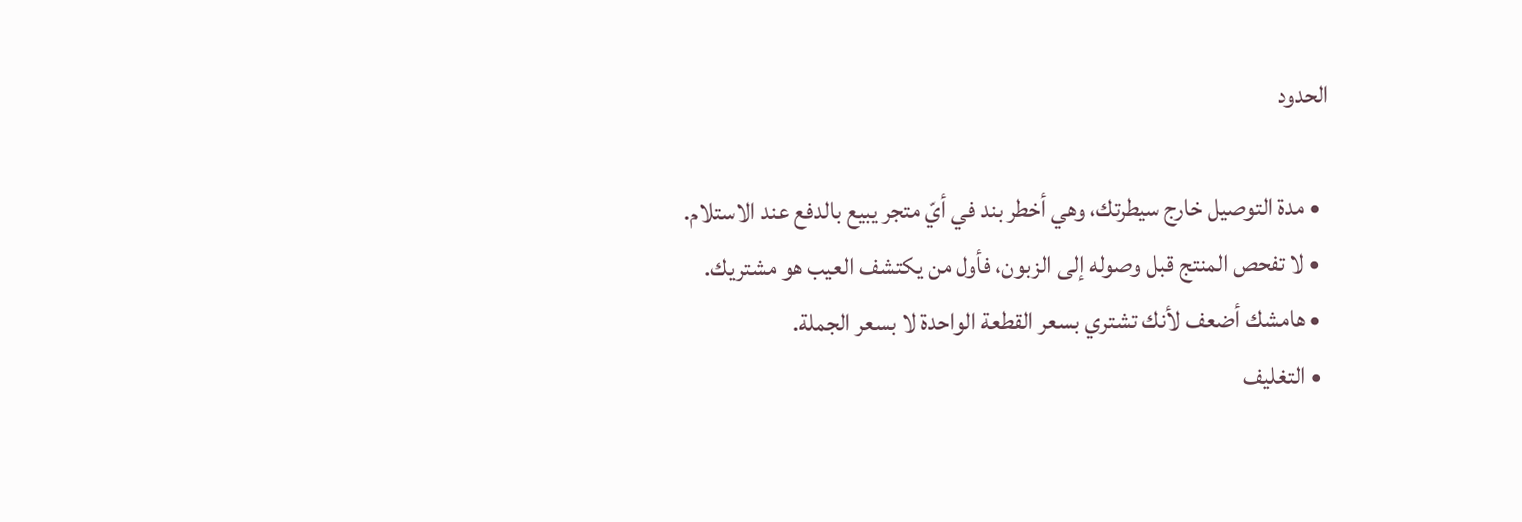الحدود

  • مدة التوصيل خارج سيطرتك، وهي أخطر بند في أيّ متجر يبيع بالدفع عند الاستلام.
  • لا تفحص المنتج قبل وصوله إلى الزبون، فأول من يكتشف العيب هو مشتريك.
  • هامشك أضعف لأنك تشتري بسعر القطعة الواحدة لا بسعر الجملة.
  • التغليف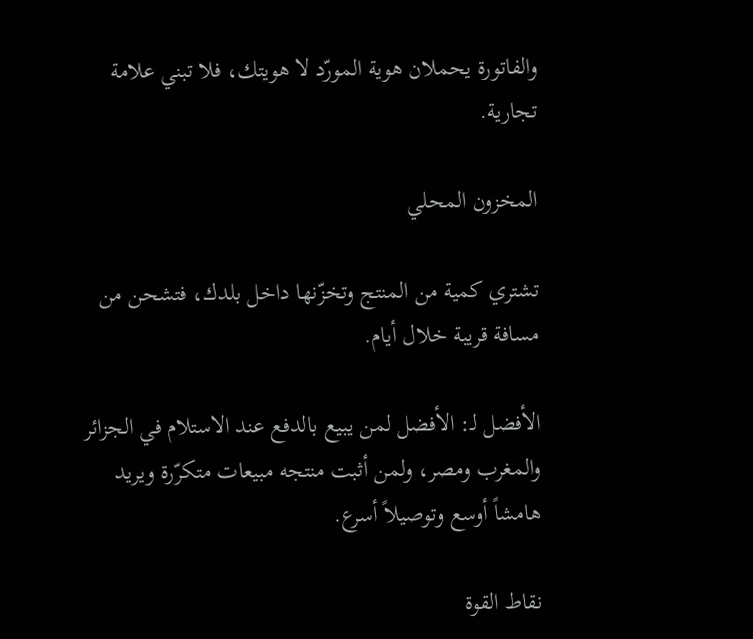والفاتورة يحملان هوية المورّد لا هويتك، فلا تبني علامة تجارية.

المخزون المحلي

تشتري كمية من المنتج وتخزّنها داخل بلدك، فتشحن من مسافة قريبة خلال أيام.

الأفضل لـ: الأفضل لمن يبيع بالدفع عند الاستلام في الجزائر والمغرب ومصر، ولمن أثبت منتجه مبيعات متكرّرة ويريد هامشاً أوسع وتوصيلاً أسرع.

نقاط القوة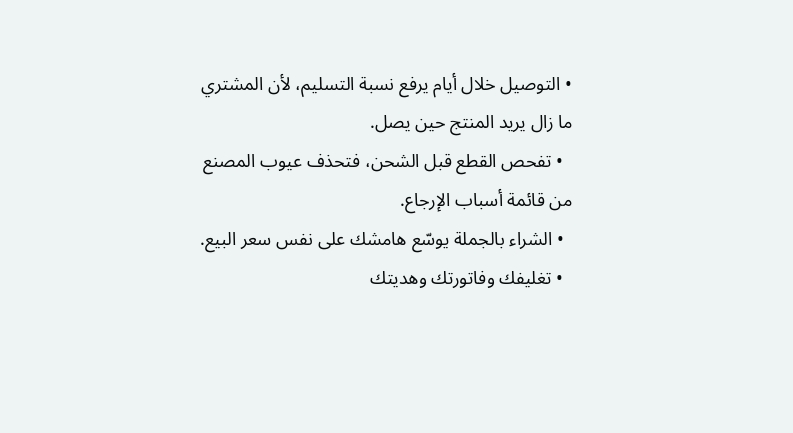• التوصيل خلال أيام يرفع نسبة التسليم، لأن المشتري ما زال يريد المنتج حين يصل.
  • تفحص القطع قبل الشحن، فتحذف عيوب المصنع من قائمة أسباب الإرجاع.
  • الشراء بالجملة يوسّع هامشك على نفس سعر البيع.
  • تغليفك وفاتورتك وهديتك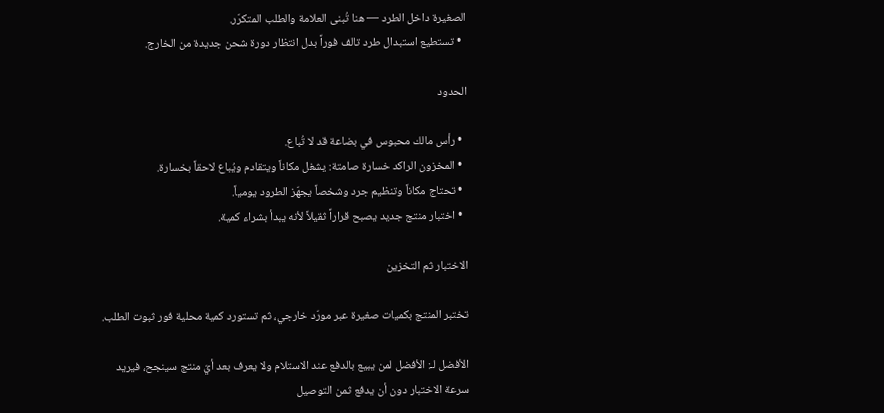الصغيرة داخل الطرد — هنا تُبنى العلامة والطلب المتكرّر.
  • تستطيع استبدال طرد تالف فوراً بدل انتظار دورة شحن جديدة من الخارج.

الحدود

  • رأس مالك محبوس في بضاعة قد لا تُباع.
  • المخزون الراكد خسارة صامتة: يشغل مكاناً ويتقادم ويُباع لاحقاً بخسارة.
  • تحتاج مكاناً وتنظيم جرد وشخصاً يجهّز الطرود يومياً.
  • اختبار منتج جديد يصبح قراراً ثقيلاً لأنه يبدأ بشراء كمية.

الاختبار ثم التخزين

تختبر المنتج بكميات صغيرة عبر مورّد خارجي، ثم تستورد كمية محلية فور ثبوت الطلب.

الأفضل لـ: الأفضل لمن يبيع بالدفع عند الاستلام ولا يعرف بعد أيّ منتج سينجح، فيريد سرعة الاختبار دون أن يدفع ثمن التوصيل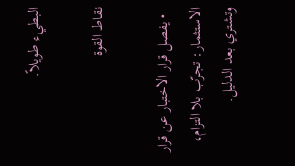البطيء طويلاً.

نقاط القوة

  • يفصل قرار الاختبار عن قرار الاستثمار: تجرّب بلا التزام، وتشتري بعد الدليل.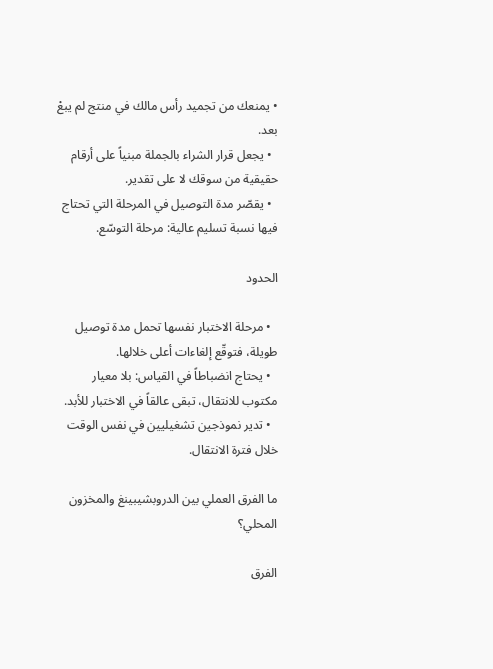• يمنعك من تجميد رأس مالك في منتج لم يبعْ بعد.
  • يجعل قرار الشراء بالجملة مبنياً على أرقام حقيقية من سوقك لا على تقدير.
  • يقصّر مدة التوصيل في المرحلة التي تحتاج فيها نسبة تسليم عالية: مرحلة التوسّع.

الحدود

  • مرحلة الاختبار نفسها تحمل مدة توصيل طويلة، فتوقّع إلغاءات أعلى خلالها.
  • يحتاج انضباطاً في القياس: بلا معيار مكتوب للانتقال، تبقى عالقاً في الاختبار للأبد.
  • تدير نموذجين تشغيليين في نفس الوقت خلال فترة الانتقال.

ما الفرق العملي بين الدروبشيبينغ والمخزون المحلي؟

الفرق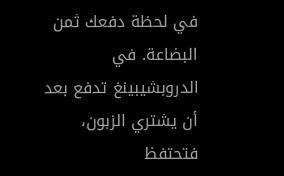في لحظة دفعك ثمن البضاعة. في الدروبشيبينغ تدفع بعد أن يشتري الزبون، فتحتفظ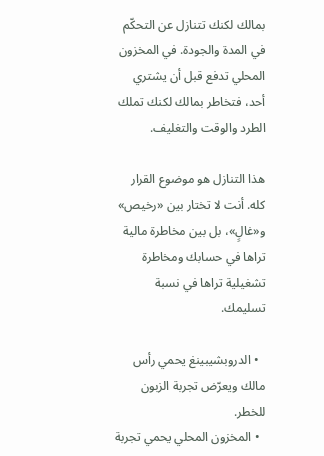بمالك لكنك تتنازل عن التحكّم في المدة والجودة. في المخزون المحلي تدفع قبل أن يشتري أحد، فتخاطر بمالك لكنك تملك الطرد والوقت والتغليف.

هذا التنازل هو موضوع القرار كله. أنت لا تختار بين «رخيص» و«غالٍ»، بل بين مخاطرة مالية تراها في حسابك ومخاطرة تشغيلية تراها في نسبة تسليمك.

  • الدروبشيبينغ يحمي رأس مالك ويعرّض تجربة الزبون للخطر.
  • المخزون المحلي يحمي تجربة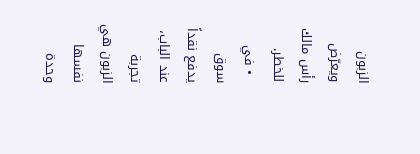الزبون ويعرّض رأس مالك للخطر.
  • في سوق يدفع نقداً عند الباب، تجربة الزبون هي نفسها وحدة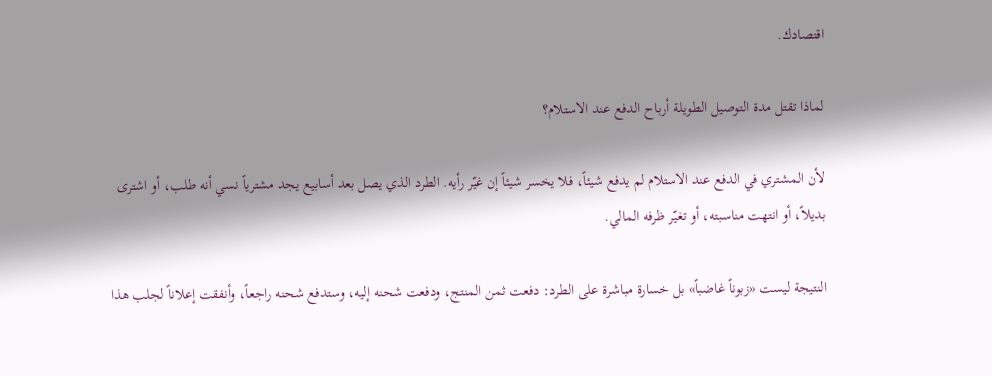اقتصادك.

لماذا تقتل مدة التوصيل الطويلة أرباح الدفع عند الاستلام؟

لأن المشتري في الدفع عند الاستلام لم يدفع شيئاً، فلا يخسر شيئاً إن غيّر رأيه. الطرد الذي يصل بعد أسابيع يجد مشترياً نسي أنه طلب، أو اشترى بديلاً، أو انتهت مناسبته، أو تغيّر ظرفه المالي.

النتيجة ليست «زبوناً غاضباً» بل خسارة مباشرة على الطرد: دفعت ثمن المنتج، ودفعت شحنه إليه، وستدفع شحنه راجعاً، وأنفقت إعلاناً لجلب هذا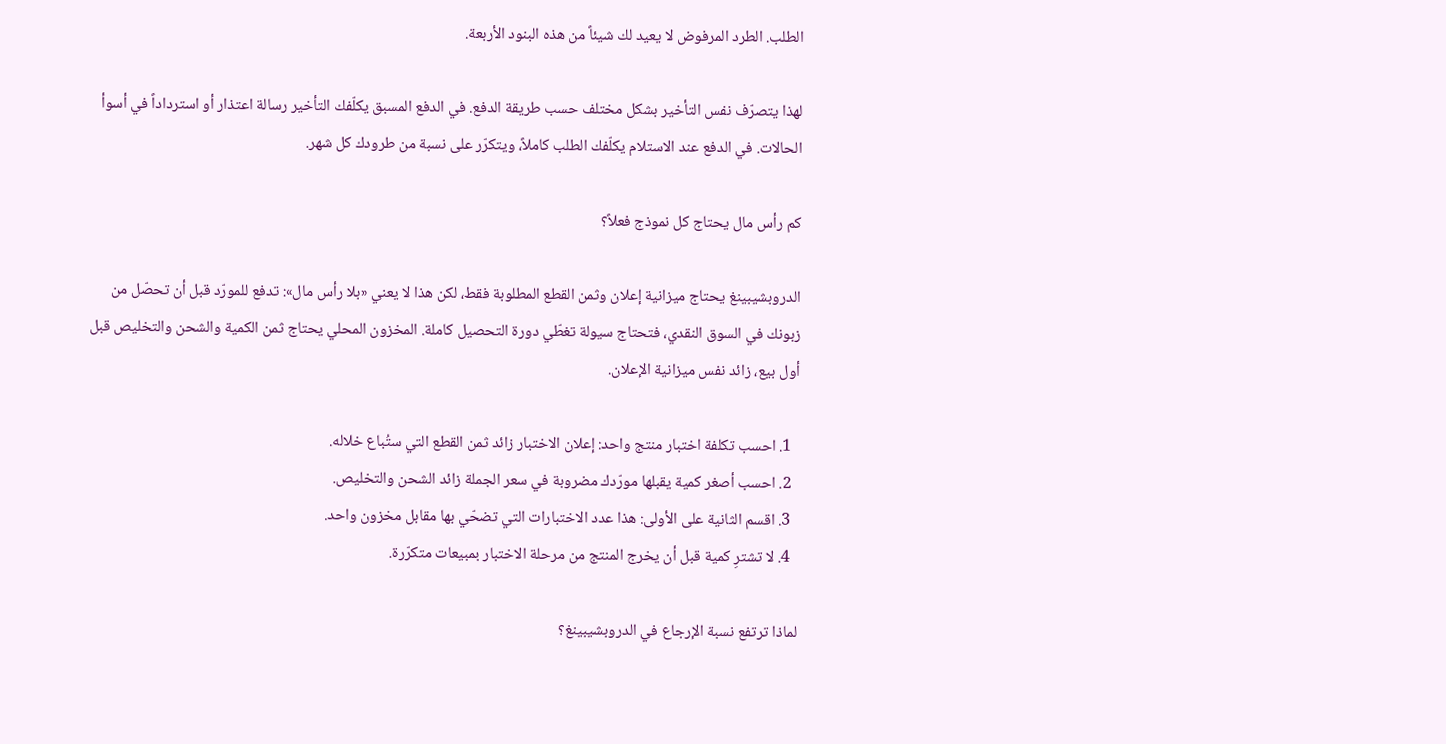الطلب. الطرد المرفوض لا يعيد لك شيئاً من هذه البنود الأربعة.

لهذا يتصرّف نفس التأخير بشكل مختلف حسب طريقة الدفع. في الدفع المسبق يكلّفك التأخير رسالة اعتذار أو استرداداً في أسوأ الحالات. في الدفع عند الاستلام يكلّفك الطلب كاملاً، ويتكرّر على نسبة من طرودك كل شهر.

كم رأس مال يحتاج كل نموذج فعلاً؟

الدروبشيبينغ يحتاج ميزانية إعلان وثمن القطع المطلوبة فقط، لكن هذا لا يعني «بلا رأس مال»: تدفع للمورّد قبل أن تحصّل من زبونك في السوق النقدي، فتحتاج سيولة تغطّي دورة التحصيل كاملة. المخزون المحلي يحتاج ثمن الكمية والشحن والتخليص قبل أول بيع، زائد نفس ميزانية الإعلان.

  1. احسب تكلفة اختبار منتج واحد: إعلان الاختبار زائد ثمن القطع التي ستُباع خلاله.
  2. احسب أصغر كمية يقبلها مورّدك مضروبة في سعر الجملة زائد الشحن والتخليص.
  3. اقسم الثانية على الأولى: هذا عدد الاختبارات التي تضحّي بها مقابل مخزون واحد.
  4. لا تشترِ كمية قبل أن يخرج المنتج من مرحلة الاختبار بمبيعات متكرّرة.

لماذا ترتفع نسبة الإرجاع في الدروبشيبينغ؟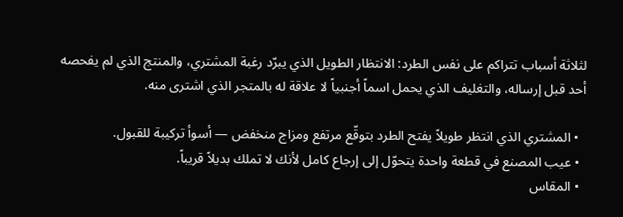لثلاثة أسباب تتراكم على نفس الطرد: الانتظار الطويل الذي يبرّد رغبة المشتري، والمنتج الذي لم يفحصه أحد قبل إرساله، والتغليف الذي يحمل اسماً أجنبياً لا علاقة له بالمتجر الذي اشترى منه.

  • المشتري الذي انتظر طويلاً يفتح الطرد بتوقّع مرتفع ومزاج منخفض — أسوأ تركيبة للقبول.
  • عيب المصنع في قطعة واحدة يتحوّل إلى إرجاع كامل لأنك لا تملك بديلاً قريباً.
  • المقاس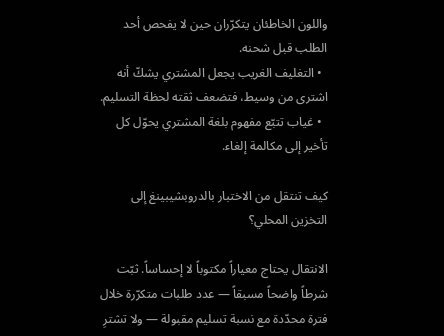واللون الخاطئان يتكرّران حين لا يفحص أحد الطلب قبل شحنه.
  • التغليف الغريب يجعل المشتري يشكّ أنه اشترى من وسيط، فتضعف ثقته لحظة التسليم.
  • غياب تتبّع مفهوم بلغة المشتري يحوّل كل تأخير إلى مكالمة إلغاء.

كيف تنتقل من الاختبار بالدروبشيبينغ إلى التخزين المحلي؟

الانتقال يحتاج معياراً مكتوباً لا إحساساً. ثبّت شرطاً واضحاً مسبقاً — عدد طلبات متكرّرة خلال فترة محدّدة مع نسبة تسليم مقبولة — ولا تشترِ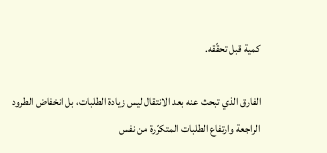كمية قبل تحقّقه.

الفارق الذي تبحث عنه بعد الانتقال ليس زيادة الطلبات، بل انخفاض الطرود الراجعة وارتفاع الطلبات المتكرّرة من نفس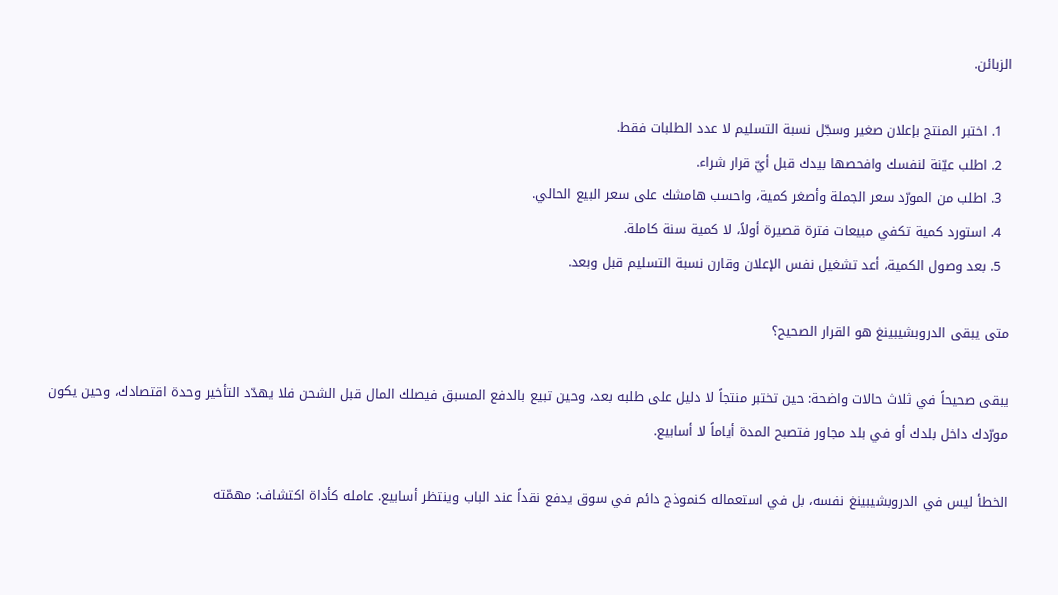الزبائن.

  1. اختبر المنتج بإعلان صغير وسجّل نسبة التسليم لا عدد الطلبات فقط.
  2. اطلب عيّنة لنفسك وافحصها بيدك قبل أيّ قرار شراء.
  3. اطلب من المورّد سعر الجملة وأصغر كمية، واحسب هامشك على سعر البيع الحالي.
  4. استورد كمية تكفي مبيعات فترة قصيرة أولاً، لا كمية سنة كاملة.
  5. بعد وصول الكمية، أعد تشغيل نفس الإعلان وقارن نسبة التسليم قبل وبعد.

متى يبقى الدروبشيبينغ هو القرار الصحيح؟

يبقى صحيحاً في ثلاث حالات واضحة: حين تختبر منتجاً لا دليل على طلبه بعد، وحين تبيع بالدفع المسبق فيصلك المال قبل الشحن فلا يهدّد التأخير وحدة اقتصادك، وحين يكون مورّدك داخل بلدك أو في بلد مجاور فتصبح المدة أياماً لا أسابيع.

الخطأ ليس في الدروبشيبينغ نفسه، بل في استعماله كنموذج دائم في سوق يدفع نقداً عند الباب وينتظر أسابيع. عامله كأداة اكتشاف: مهمّته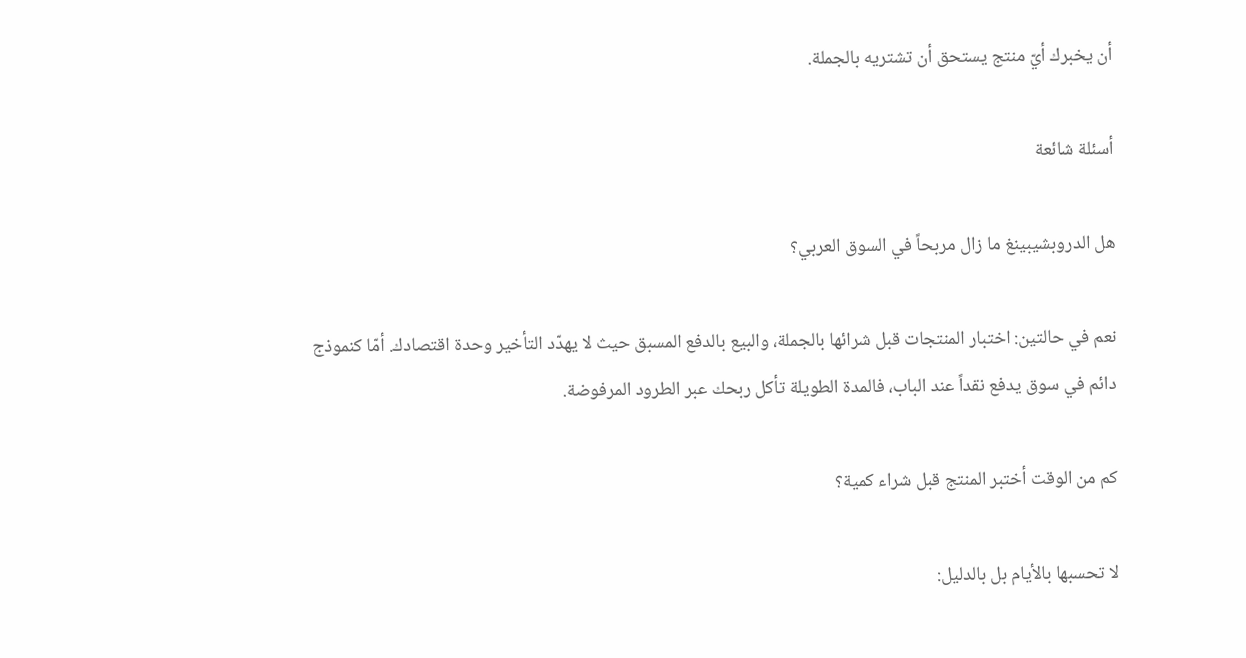أن يخبرك أيّ منتج يستحق أن تشتريه بالجملة.

أسئلة شائعة

هل الدروبشيبينغ ما زال مربحاً في السوق العربي؟

نعم في حالتين: اختبار المنتجات قبل شرائها بالجملة، والبيع بالدفع المسبق حيث لا يهدّد التأخير وحدة اقتصادك. أمّا كنموذج دائم في سوق يدفع نقداً عند الباب، فالمدة الطويلة تأكل ربحك عبر الطرود المرفوضة.

كم من الوقت أختبر المنتج قبل شراء كمية؟

لا تحسبها بالأيام بل بالدليل: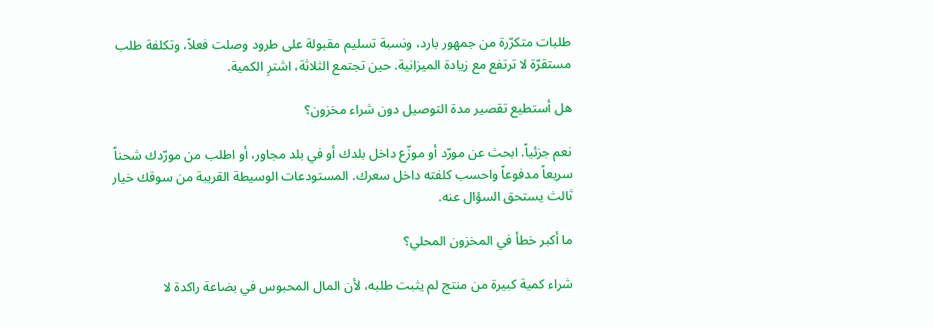طلبات متكرّرة من جمهور بارد، ونسبة تسليم مقبولة على طرود وصلت فعلاً، وتكلفة طلب مستقرّة لا ترتفع مع زيادة الميزانية. حين تجتمع الثلاثة، اشترِ الكمية.

هل أستطيع تقصير مدة التوصيل دون شراء مخزون؟

نعم جزئياً. ابحث عن مورّد أو موزّع داخل بلدك أو في بلد مجاور، أو اطلب من مورّدك شحناً سريعاً مدفوعاً واحسب كلفته داخل سعرك. المستودعات الوسيطة القريبة من سوقك خيار ثالث يستحق السؤال عنه.

ما أكبر خطأ في المخزون المحلي؟

شراء كمية كبيرة من منتج لم يثبت طلبه، لأن المال المحبوس في بضاعة راكدة لا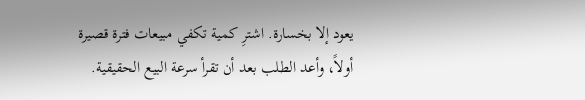يعود إلا بخسارة. اشترِ كمية تكفي مبيعات فترة قصيرة أولاً، وأعد الطلب بعد أن تقرأ سرعة البيع الحقيقية.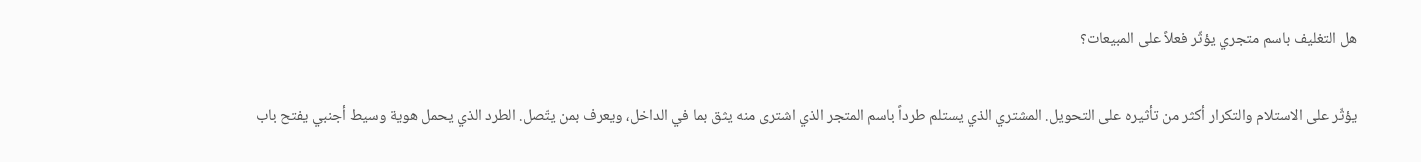هل التغليف باسم متجري يؤثّر فعلاً على المبيعات؟

يؤثّر على الاستلام والتكرار أكثر من تأثيره على التحويل. المشتري الذي يستلم طرداً باسم المتجر الذي اشترى منه يثق بما في الداخل، ويعرف بمن يتّصل. الطرد الذي يحمل هوية وسيط أجنبي يفتح باب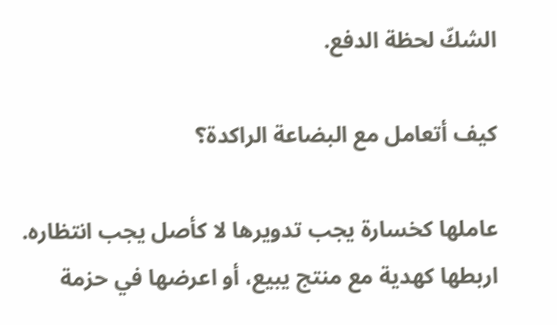الشكّ لحظة الدفع.

كيف أتعامل مع البضاعة الراكدة؟

عاملها كخسارة يجب تدويرها لا كأصل يجب انتظاره. اربطها كهدية مع منتج يبيع، أو اعرضها في حزمة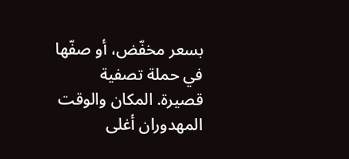بسعر مخفّض، أو صفّها في حملة تصفية قصيرة. المكان والوقت المهدوران أغلى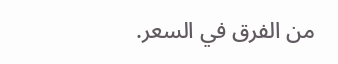من الفرق في السعر.